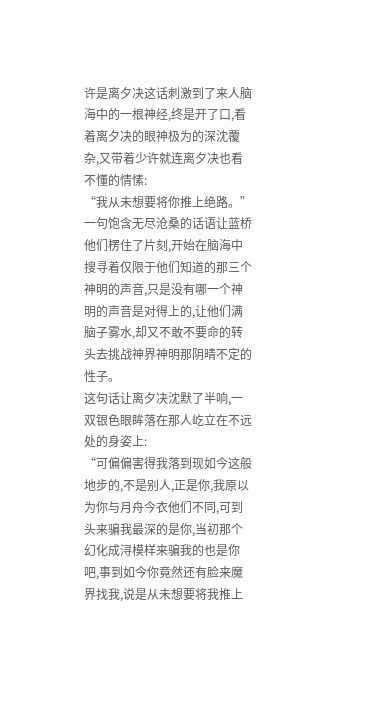许是离夕决这话刺激到了来人脑海中的一根神经,终是开了口,看着离夕决的眼神极为的深沈覆杂,又带着少许就连离夕决也看不懂的情愫:
“我从未想要将你推上绝路。”
一句饱含无尽沧桑的话语让蓝桥他们楞住了片刻,开始在脑海中搜寻着仅限于他们知道的那三个神明的声音,只是没有哪一个神明的声音是对得上的,让他们满脑子雾水,却又不敢不要命的转头去挑战神界神明那阴晴不定的性子。
这句话让离夕决沈默了半响,一双银色眼眸落在那人屹立在不远处的身姿上:
“可偏偏害得我落到现如今这般地步的,不是别人,正是你,我原以为你与月舟今衣他们不同,可到头来骗我最深的是你,当初那个幻化成浔模样来骗我的也是你吧,事到如今你竟然还有脸来魔界找我,说是从未想要将我推上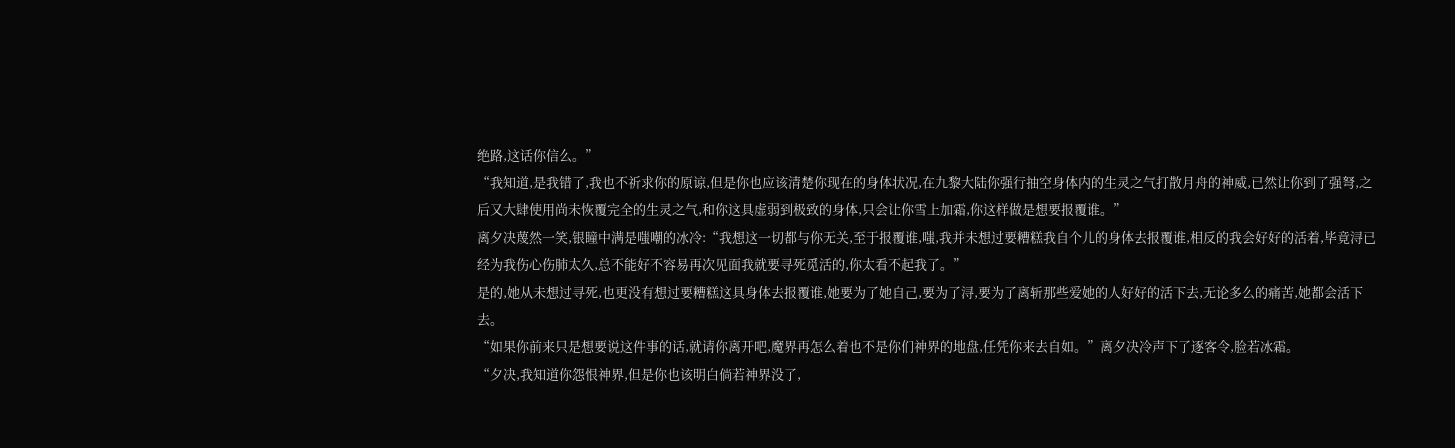绝路,这话你信么。”
“我知道,是我错了,我也不祈求你的原谅,但是你也应该清楚你现在的身体状况,在九黎大陆你强行抽空身体内的生灵之气打散月舟的神威,已然让你到了强弩,之后又大肆使用尚未恢覆完全的生灵之气,和你这具虚弱到极致的身体,只会让你雪上加霜,你这样做是想要报覆谁。”
离夕决蔑然一笑,银瞳中满是嗤嘲的冰冷:“我想这一切都与你无关,至于报覆谁,嗤,我并未想过要糟糕我自个儿的身体去报覆谁,相反的我会好好的活着,毕竟浔已经为我伤心伤肺太久,总不能好不容易再次见面我就要寻死觅活的,你太看不起我了。”
是的,她从未想过寻死,也更没有想过要糟糕这具身体去报覆谁,她要为了她自己,要为了浔,要为了离斩那些爱她的人好好的活下去,无论多么的痛苦,她都会活下去。
“如果你前来只是想要说这件事的话,就请你离开吧,魔界再怎么着也不是你们神界的地盘,任凭你来去自如。”离夕决冷声下了逐客令,脸若冰霜。
“夕决,我知道你怨恨神界,但是你也该明白倘若神界没了,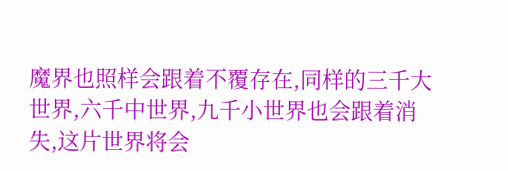魔界也照样会跟着不覆存在,同样的三千大世界,六千中世界,九千小世界也会跟着消失,这片世界将会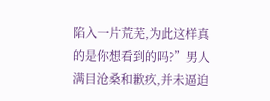陷入一片荒芜,为此这样真的是你想看到的吗?”男人满目沧桑和歉疚,并未逼迫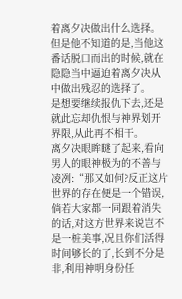着离夕决做出什么选择。
但是他不知道的是,当他这番话脱口而出的时候,就在隐隐当中逼迫着离夕决从中做出残忍的选择了。
是想要继续报仇下去,还是就此忘却仇恨与神界划开界限,从此再不相干。
离夕决眼眸瞇了起来,看向男人的眼神极为的不善与凌冽:“那又如何?反正这片世界的存在便是一个错误,倘若大家都一同跟着消失的话,对这方世界来说岂不是一桩美事,况且你们活得时间够长的了,长到不分是非,利用神明身份任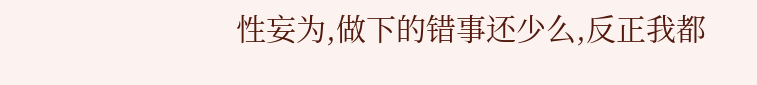性妄为,做下的错事还少么,反正我都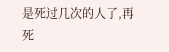是死过几次的人了,再死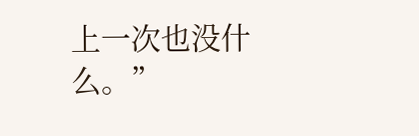上一次也没什么。”